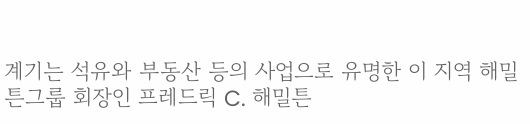계기는 석유와 부동산 등의 사업으로 유명한 이 지역 해밀튼그룹 회장인 프레드릭 C. 해밀튼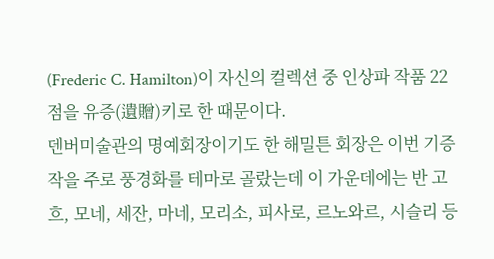(Frederic C. Hamilton)이 자신의 컬렉션 중 인상파 작품 22점을 유증(遺贈)키로 한 때문이다.
덴버미술관의 명예회장이기도 한 해밀튼 회장은 이번 기증작을 주로 풍경화를 테마로 골랐는데 이 가운데에는 반 고흐, 모네, 세잔, 마네, 모리소, 피사로, 르노와르, 시슬리 등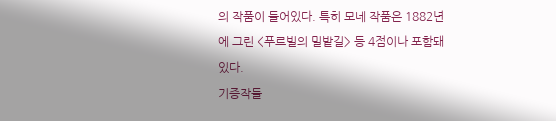의 작품이 들어있다. 특히 모네 작품은 1882년에 그린 <푸르빌의 밀밭길> 등 4점이나 포함돼있다.
기증작들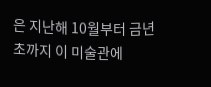은 지난해 10월부터 금년 초까지 이 미술관에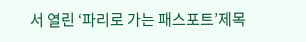서 열린 ‘파리로 가는 패스포트’제목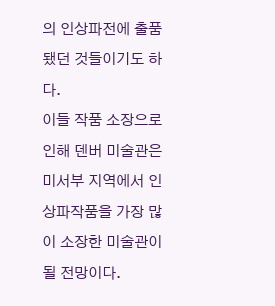의 인상파전에 출품됐던 것들이기도 하다.
이들 작품 소장으로 인해 덴버 미술관은 미서부 지역에서 인상파작품을 가장 많이 소장한 미술관이 될 전망이다.